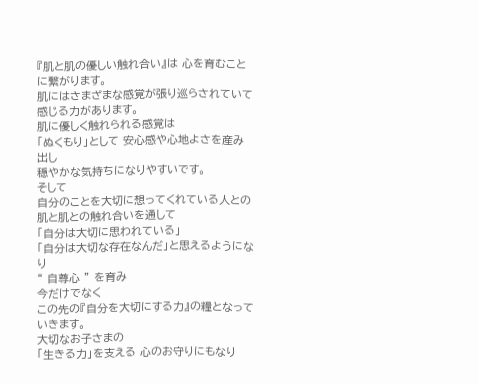『肌と肌の優しい触れ合い』は 心を育むことに繋がります。
肌にはさまざまな感覚が張り巡らされていて
感じる力があります。
肌に優しく触れられる感覚は
「ぬくもり」として 安心感や心地よさを産み出し
穏やかな気持ちになりやすいです。
そして
自分のことを大切に想ってくれている人との
肌と肌との触れ合いを通して
「自分は大切に思われている」
「自分は大切な存在なんだ」と思えるようになり
“ 自尊心 ” を育み
今だけでなく
この先の『自分を大切にする力』の糧となっていきます。
大切なお子さまの
「生きる力」を支える 心のお守りにもなり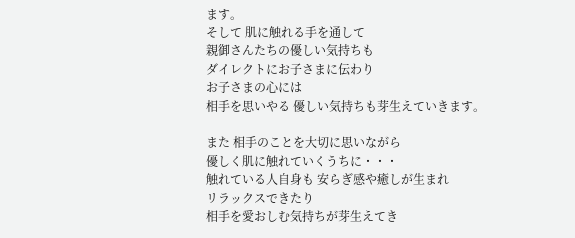ます。
そして 肌に触れる手を通して
親御さんたちの優しい気持ちも
ダイレクトにお子さまに伝わり
お子さまの心には
相手を思いやる 優しい気持ちも芽生えていきます。

また 相手のことを大切に思いながら
優しく肌に触れていくうちに・・・
触れている人自身も 安らぎ感や癒しが生まれ
リラックスできたり
相手を愛おしむ気持ちが芽生えてき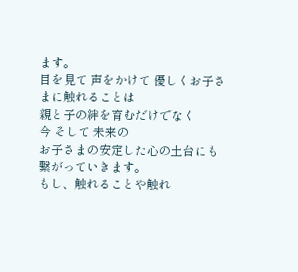ます。
目を見て 声をかけて 優しくお子さまに触れることは
親と子の絆を育むだけでなく
今 そして 未来の
お子さまの安定した心の土台にも繋がっていきます。
もし、触れることや触れ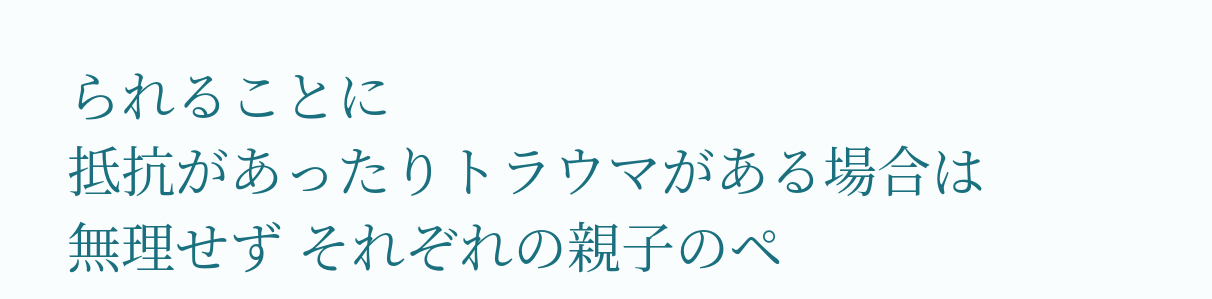られることに
抵抗があったりトラウマがある場合は
無理せず それぞれの親子のペ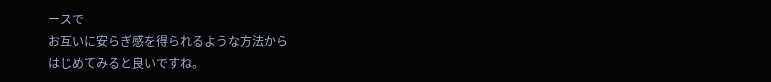ースで
お互いに安らぎ感を得られるような方法から
はじめてみると良いですね。